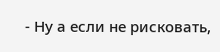- Ну а если не рисковать,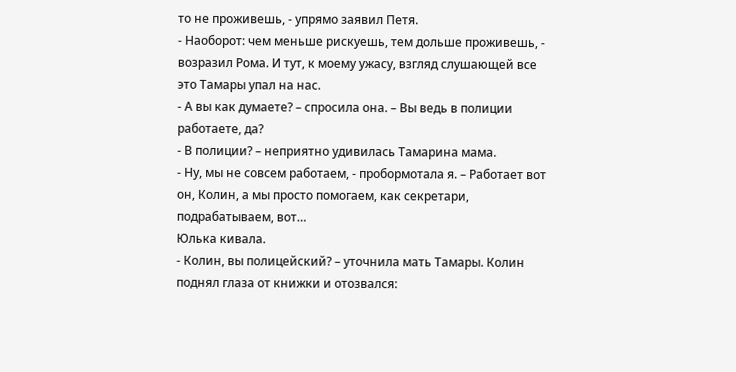то не проживешь, - упрямо заявил Петя.
- Наоборот: чем меньше рискуешь, тем дольше проживешь, - возразил Рома. И тут, к моему ужасу, взгляд слушающей все это Тамары упал на нас.
- А вы как думаете? – спросила она. – Вы ведь в полиции работаете, да?
- В полиции? – неприятно удивилась Тамарина мама.
- Ну, мы не совсем работаем, - пробормотала я. – Работает вот он, Колин, а мы просто помогаем, как секретари, подрабатываем, вот…
Юлька кивала.
- Колин, вы полицейский? – уточнила мать Тамары. Колин поднял глаза от книжки и отозвался: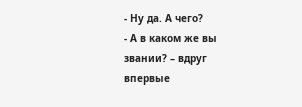- Ну да. А чего?
- А в каком же вы звании? – вдруг впервые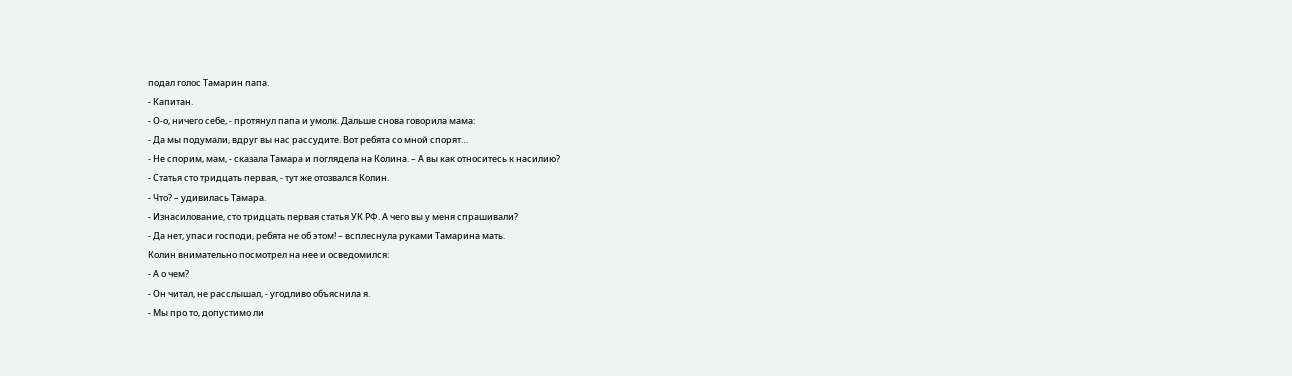подал голос Тамарин папа.
- Капитан.
- О-о, ничего себе, - протянул папа и умолк. Дальше снова говорила мама:
- Да мы подумали, вдруг вы нас рассудите. Вот ребята со мной спорят…
- Не спорим, мам, - сказала Тамара и поглядела на Колина. – А вы как относитесь к насилию?
- Статья сто тридцать первая, - тут же отозвался Колин.
- Что? – удивилась Тамара.
- Изнасилование, сто тридцать первая статья УК РФ. А чего вы у меня спрашивали?
- Да нет, упаси господи, ребята не об этом! – всплеснула руками Тамарина мать.
Колин внимательно посмотрел на нее и осведомился:
- А о чем?
- Он читал, не расслышал, - угодливо объяснила я.
- Мы про то, допустимо ли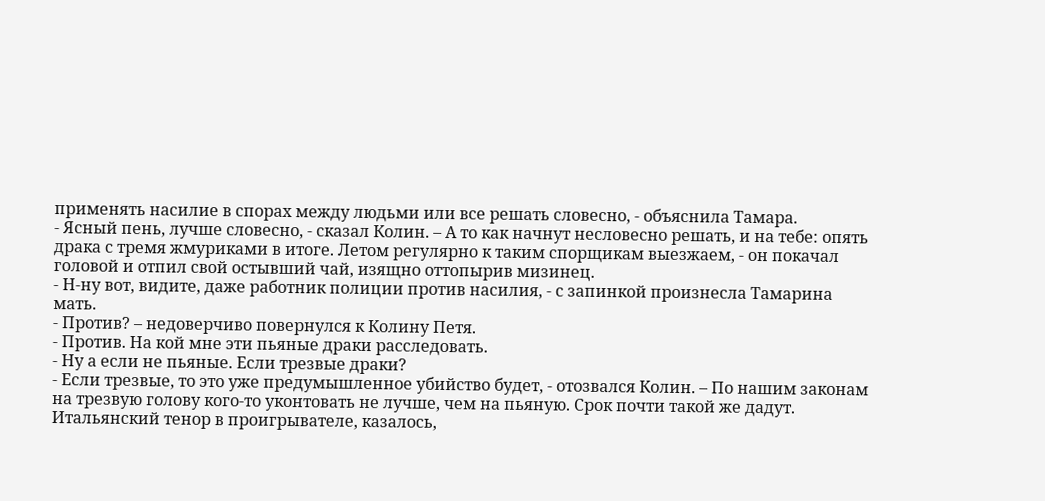применять насилие в спорах между людьми или все решать словесно, - объяснила Тамара.
- Ясный пень, лучше словесно, - сказал Колин. – А то как начнут несловесно решать, и на тебе: опять драка с тремя жмуриками в итоге. Летом регулярно к таким спорщикам выезжаем, - он покачал головой и отпил свой остывший чай, изящно оттопырив мизинец.
- Н-ну вот, видите, даже работник полиции против насилия, - с запинкой произнесла Тамарина мать.
- Против? – недоверчиво повернулся к Колину Петя.
- Против. На кой мне эти пьяные драки расследовать.
- Ну а если не пьяные. Если трезвые драки?
- Если трезвые, то это уже предумышленное убийство будет, - отозвался Колин. – По нашим законам на трезвую голову кого-то уконтовать не лучше, чем на пьяную. Срок почти такой же дадут.
Итальянский тенор в проигрывателе, казалось,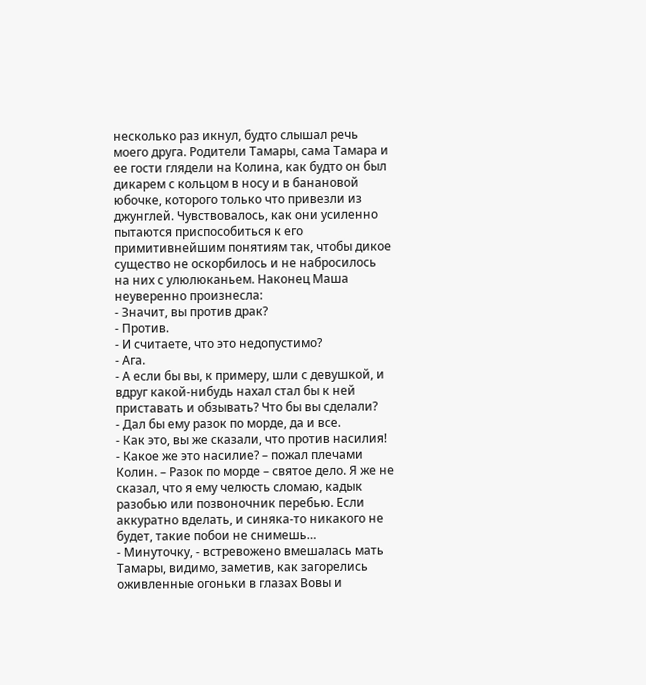несколько раз икнул, будто слышал речь моего друга. Родители Тамары, сама Тамара и ее гости глядели на Колина, как будто он был дикарем с кольцом в носу и в банановой юбочке, которого только что привезли из джунглей. Чувствовалось, как они усиленно пытаются приспособиться к его примитивнейшим понятиям так, чтобы дикое существо не оскорбилось и не набросилось на них с улюлюканьем. Наконец Маша неуверенно произнесла:
- Значит, вы против драк?
- Против.
- И считаете, что это недопустимо?
- Ага.
- А если бы вы, к примеру, шли с девушкой, и вдруг какой-нибудь нахал стал бы к ней приставать и обзывать? Что бы вы сделали?
- Дал бы ему разок по морде, да и все.
- Как это, вы же сказали, что против насилия!
- Какое же это насилие? – пожал плечами Колин. – Разок по морде – святое дело. Я же не сказал, что я ему челюсть сломаю, кадык разобью или позвоночник перебью. Если аккуратно вделать, и синяка-то никакого не будет, такие побои не снимешь…
- Минуточку, - встревожено вмешалась мать Тамары, видимо, заметив, как загорелись оживленные огоньки в глазах Вовы и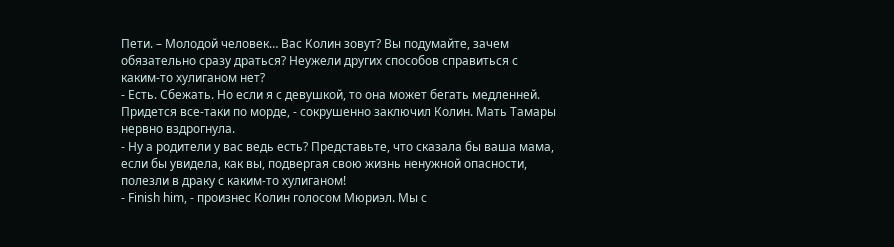Пети. – Молодой человек… Вас Колин зовут? Вы подумайте, зачем обязательно сразу драться? Неужели других способов справиться с каким-то хулиганом нет?
- Есть. Сбежать. Но если я с девушкой, то она может бегать медленней. Придется все-таки по морде, - сокрушенно заключил Колин. Мать Тамары нервно вздрогнула.
- Ну а родители у вас ведь есть? Представьте, что сказала бы ваша мама, если бы увидела, как вы, подвергая свою жизнь ненужной опасности, полезли в драку с каким-то хулиганом!
- Finish him, - произнес Колин голосом Мюриэл. Мы с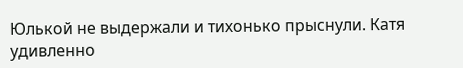Юлькой не выдержали и тихонько прыснули. Катя удивленно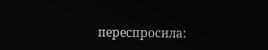переспросила: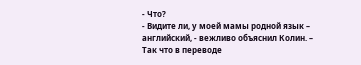- Что?
- Видите ли, у моей мамы родной язык – английский, - вежливо объяснил Колин. – Так что в переводе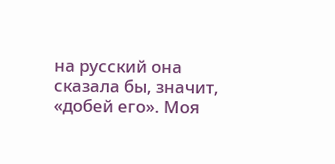на русский она сказала бы, значит, «добей его». Моя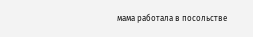мама работала в посольстве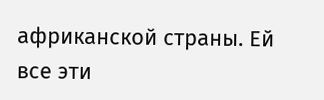африканской страны. Ей все эти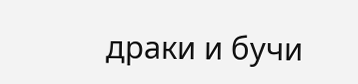драки и бучи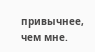привычнее, чем мне.